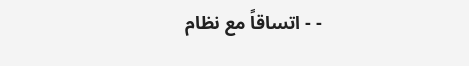- - اتساقاً مع نظام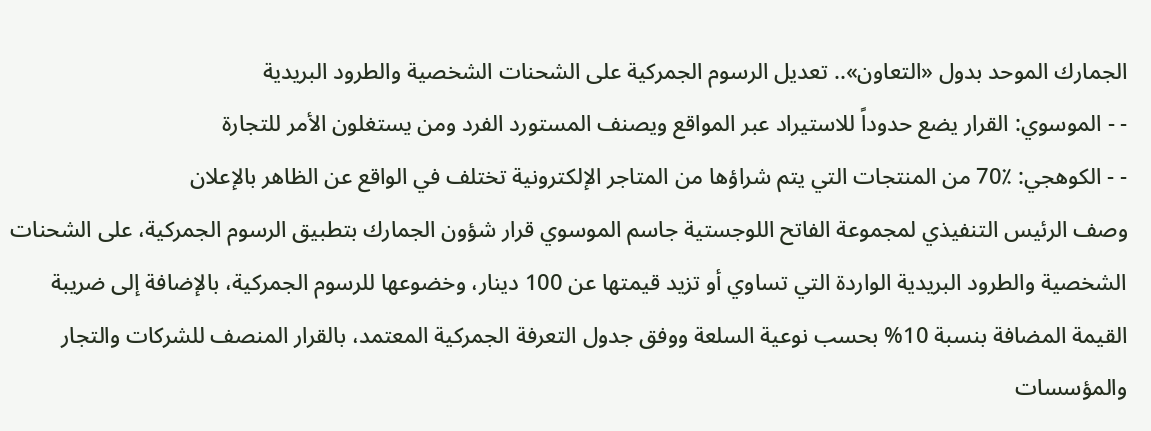الجمارك الموحد بدول «التعاون».. تعديل الرسوم الجمركية على الشحنات الشخصية والطرود البريدية
- - الموسوي: القرار يضع حدوداً للاستيراد عبر المواقع ويصنف المستورد الفرد ومن يستغلون الأمر للتجارة
- - الكوهجي: ٪70 من المنتجات التي يتم شراؤها من المتاجر الإلكترونية تختلف في الواقع عن الظاهر بالإعلان
وصف الرئيس التنفيذي لمجموعة الفاتح اللوجستية جاسم الموسوي قرار شؤون الجمارك بتطبيق الرسوم الجمركية، على الشحنات الشخصية والطرود البريدية الواردة التي تساوي أو تزيد قيمتها عن 100 دينار، وخضوعها للرسوم الجمركية، بالإضافة إلى ضريبة القيمة المضافة بنسبة 10% بحسب نوعية السلعة ووفق جدول التعرفة الجمركية المعتمد، بالقرار المنصف للشركات والتجار والمؤسسات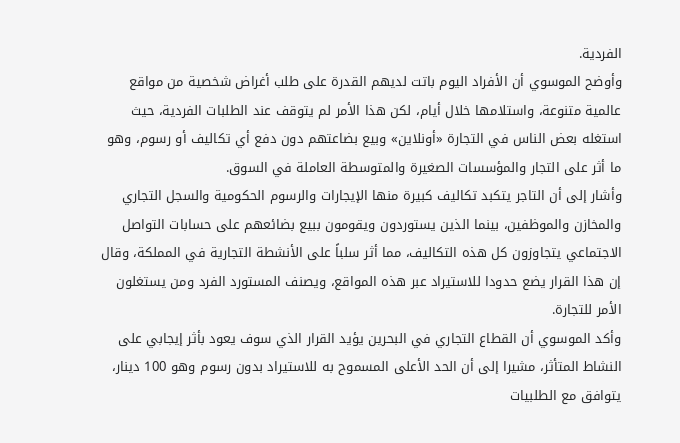الفردية.
وأوضح الموسوي أن الأفراد اليوم باتت لديهم القدرة على طلب أغراض شخصية من مواقع عالمية متنوعة، واستلامها خلال أيام، لكن هذا الأمر لم يتوقف عند الطلبات الفردية، حيث استغله بعض الناس في التجارة «أونلاين» وبيع بضاعتهم دون دفع أي تكاليف أو رسوم، وهو ما أثر على التجار والمؤسسات الصغيرة والمتوسطة العاملة في السوق.
وأشار إلى أن التاجر يتكبد تكاليف كبيرة منها الإيجارات والرسوم الحكومية والسجل التجاري والمخازن والموظفين، بينما الذين يستوردون ويقومون ببيع بضائعهم على حسابات التواصل الاجتماعي يتجاوزون كل هذه التكاليف، مما أثر سلباً على الأنشطة التجارية في المملكة، وقال إن هذا القرار يضع حدودا للاستيراد عبر هذه المواقع، ويصنف المستورد الفرد ومن يستغلون الأمر للتجارة.
وأكد الموسوي أن القطاع التجاري في البحرين يؤيد القرار الذي سوف يعود بأثر إيجابي على النشاط المتأثر، مشيرا إلى أن الحد الأعلى المسموح به للاستيراد بدون رسوم وهو 100 دينار، يتوافق مع الطلبيات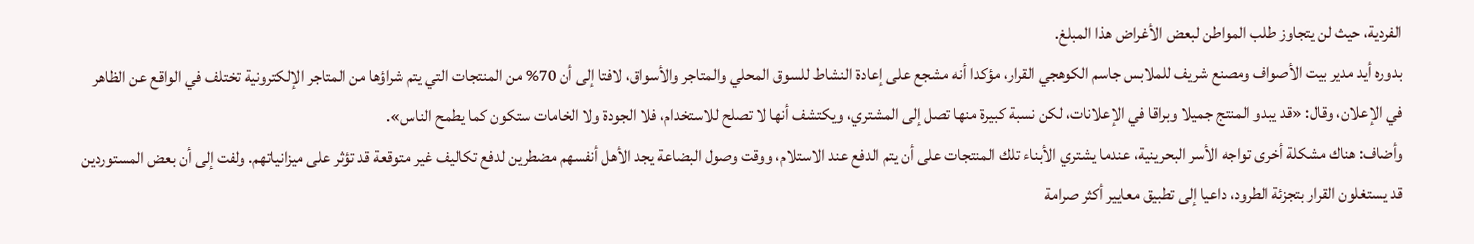الفردية، حيث لن يتجاوز طلب المواطن لبعض الأغراض هذا المبلغ.
بدوره أيد مدير بيت الأصواف ومصنع شريف للملابس جاسم الكوهجي القرار، مؤكدا أنه مشجع على إعادة النشاط للسوق المحلي والمتاجر والأسواق، لافتا إلى أن 70% من المنتجات التي يتم شراؤها من المتاجر الإلكترونية تختلف في الواقع عن الظاهر في الإعلان، وقال: «قد يبدو المنتج جميلا وبراقا في الإعلانات، لكن نسبة كبيرة منها تصل إلى المشتري، ويكتشف أنها لا تصلح للاستخدام، فلا الجودة ولا الخامات ستكون كما يطمح الناس».
وأضاف: هناك مشكلة أخرى تواجه الأسر البحرينية، عندما يشتري الأبناء تلك المنتجات على أن يتم الدفع عند الاستلام، ووقت وصول البضاعة يجد الأهل أنفسهم مضطرين لدفع تكاليف غير متوقعة قد تؤثر على ميزانياتهم. ولفت إلى أن بعض المستوردين قد يستغلون القرار بتجزئة الطرود، داعيا إلى تطبيق معايير أكثر صرامة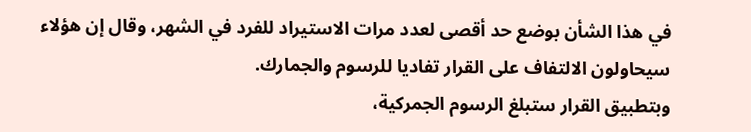في هذا الشأن بوضع حد أقصى لعدد مرات الاستيراد للفرد في الشهر، وقال إن هؤلاء سيحاولون الالتفاف على القرار تفاديا للرسوم والجمارك.
وبتطبيق القرار ستبلغ الرسوم الجمركية،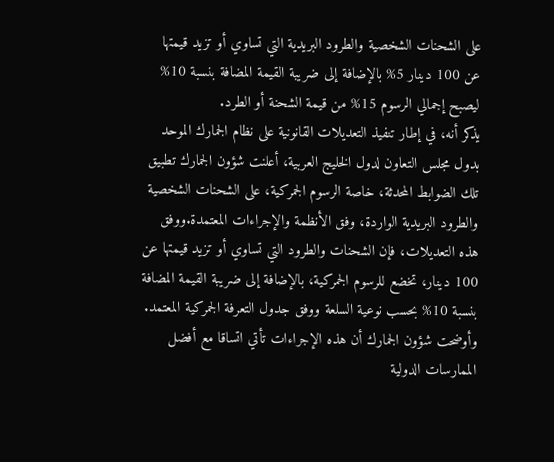على الشحنات الشخصية والطرود البريدية التي تساوي أو تزيد قيمتها عن 100 دينار 5% بالإضافة إلى ضريبة القيمة المضافة بنسبة 10% ليصبح إجمالي الرسوم 15% من قيمة الشحنة أو الطرد.
يذكر أنه، في إطار تنفيذ التعديلات القانونية على نظام الجمارك الموحد بدول مجلس التعاون لدول الخليج العربية، أعلنت شؤون الجمارك تطبيق تلك الضوابط المحدثة، خاصة الرسوم الجمركية، على الشحنات الشخصية والطرود البريدية الواردة، وفق الأنظمة والإجراءات المعتمدة.ووفق هذه التعديلات، فإن الشحنات والطرود التي تساوي أو تزيد قيمتها عن 100 دينار، تخضع للرسوم الجمركية، بالإضافة إلى ضريبة القيمة المضافة بنسبة 10% بحسب نوعية السلعة ووفق جدول التعرفة الجمركية المعتمد.
وأوضحت شؤون الجمارك أن هذه الإجراءات تأتي اتساقا مع أفضل الممارسات الدولية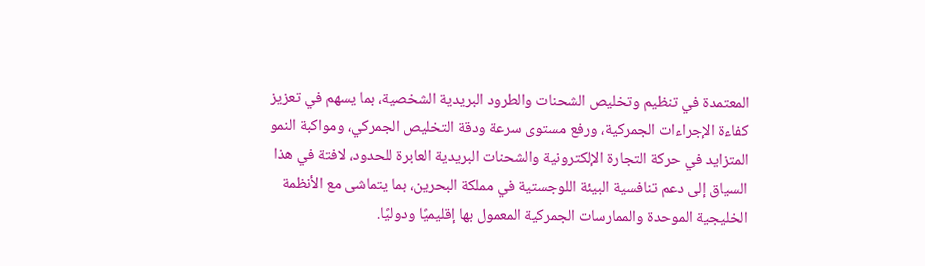المعتمدة في تنظيم وتخليص الشحنات والطرود البريدية الشخصية، بما يسهم في تعزيز كفاءة الإجراءات الجمركية، ورفع مستوى سرعة ودقة التخليص الجمركي، ومواكبة النمو المتزايد في حركة التجارة الإلكترونية والشحنات البريدية العابرة للحدود، لافتة في هذا السياق إلى دعم تنافسية البيئة اللوجستية في مملكة البحرين، بما يتماشى مع الأنظمة الخليجية الموحدة والممارسات الجمركية المعمول بها إقليميًا ودوليًا.